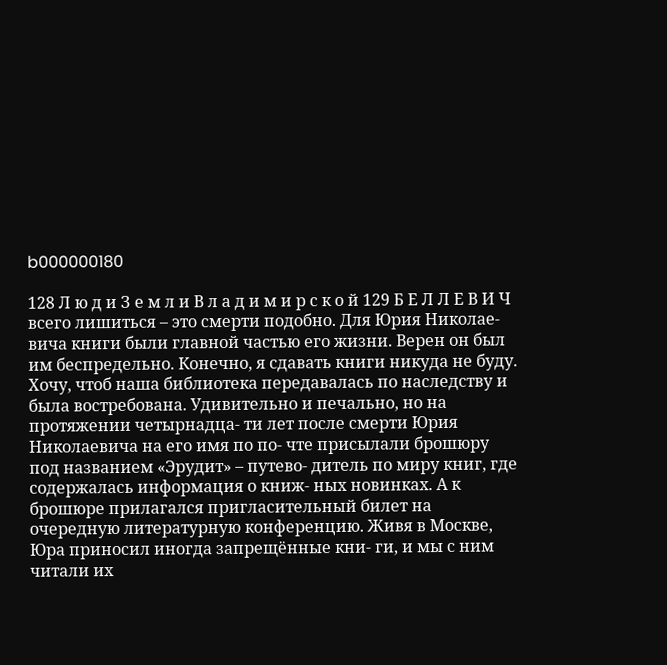b000000180

128 Л ю д и З е м л и В л а д и м и р с к о й 129 Б Е Л Л Е В И Ч всего лишиться – это смерти подобно. Для Юрия Николае- вича книги были главной частью его жизни. Верен он был им беспредельно. Конечно, я сдавать книги никуда не буду. Хочу, чтоб наша библиотека передавалась по наследству и была востребована. Удивительно и печально, но на протяжении четырнадца- ти лет после смерти Юрия Николаевича на его имя по по- чте присылали брошюру под названием «Эрудит» – путево- дитель по миру книг, где содержалась информация о книж- ных новинках. А к брошюре прилагался пригласительный билет на очередную литературную конференцию. Живя в Москве, Юра приносил иногда запрещённые кни- ги, и мы с ним читали их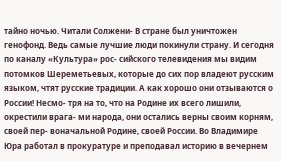тайно ночью. Читали Солжени- В стране был уничтожен генофонд. Ведь самые лучшие люди покинули страну. И сегодня по каналу «Культура» рос- сийского телевидения мы видим потомков Шереметьевых, которые до сих пор владеют русским языком, чтят русские традиции. А как хорошо они отзываются о России! Несмо- тря на то, что на Родине их всего лишили, окрестили врага- ми народа, они остались верны своим корням, своей пер- воначальной Родине, своей России. Во Владимире Юра работал в прокуратуре и преподавал историю в вечернем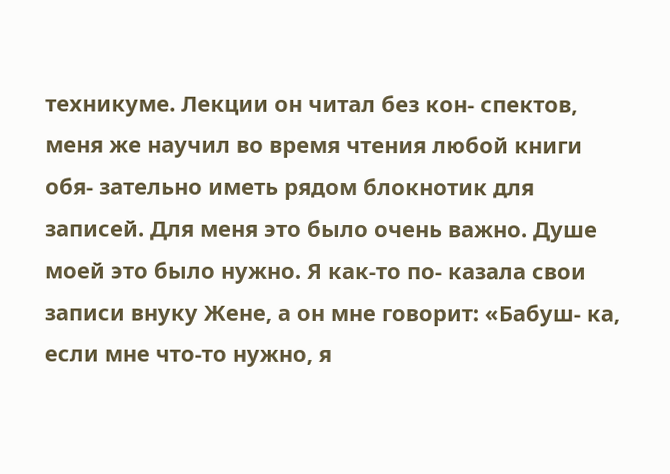техникуме. Лекции он читал без кон- спектов, меня же научил во время чтения любой книги обя- зательно иметь рядом блокнотик для записей. Для меня это было очень важно. Душе моей это было нужно. Я как-то по- казала свои записи внуку Жене, а он мне говорит: «Бабуш- ка, если мне что-то нужно, я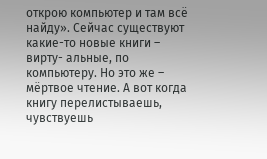открою компьютер и там всё найду». Сейчас существуют какие-то новые книги – вирту- альные, по компьютеру. Но это же – мёртвое чтение. А вот когда книгу перелистываешь, чувствуешь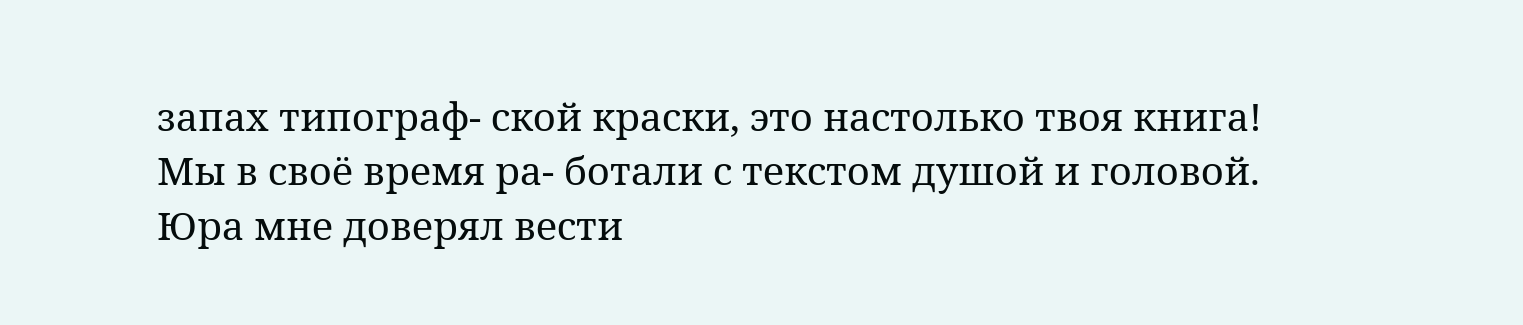запах типограф- ской краски, это настолько твоя книга! Мы в своё время ра- ботали с текстом душой и головой. Юра мне доверял вести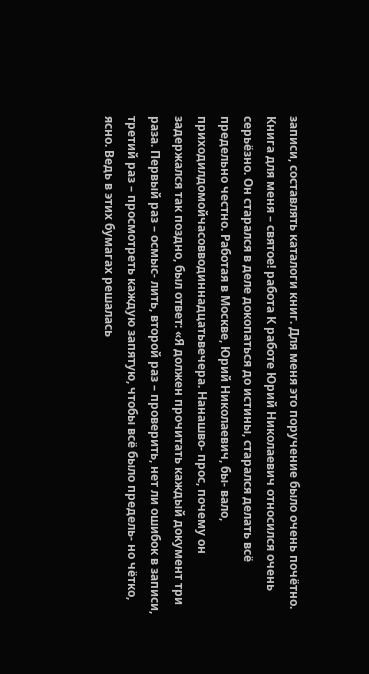записи, составлять каталоги книг. Для меня это поручение было очень почётно. Книга для меня – святое! работа К работе Юрий Николаевич относился очень серьёзно. Он старался в деле докопаться до истины, старался делать всё предельно честно. Работая в Москве, Юрий Николаевич, бы- вало, приходилдомойчасовводиннадцатьвечера. Нанашво- прос, почему он задержался так поздно, был ответ: «Я должен прочитать каждый документ три раза. Первый раз – осмыс- лить, второй раз – проверить, нет ли ошибок в записи, третий раз – просмотреть каждую запятую, чтобы всё было предель- но чётко, ясно. Ведь в этих бумагах решалась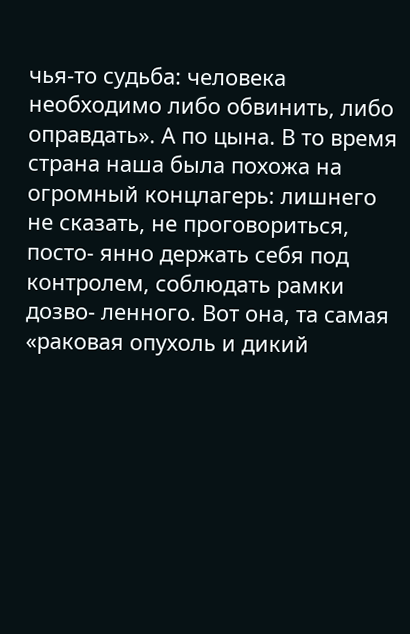чья-то судьба: человека необходимо либо обвинить, либо оправдать». А по цына. В то время страна наша была похожа на огромный концлагерь: лишнего не сказать, не проговориться, посто- янно держать себя под контролем, соблюдать рамки дозво- ленного. Вот она, та самая «раковая опухоль и дикий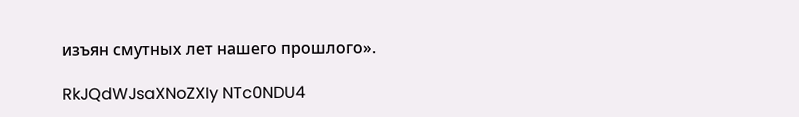изъян смутных лет нашего прошлого».

RkJQdWJsaXNoZXIy NTc0NDU4